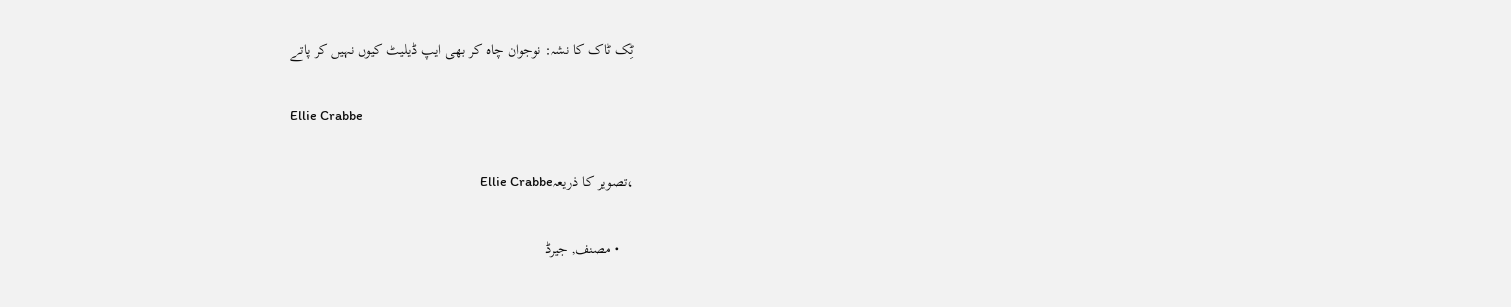ٹِک ٹاک کا نشہ: نوجوان چاہ کر بھی ایپ ڈیلیٹ کیوں نہیں کر پاتے

Ellie Crabbe

،تصویر کا ذریعہEllie Crabbe

    • مصنف, جیرڈ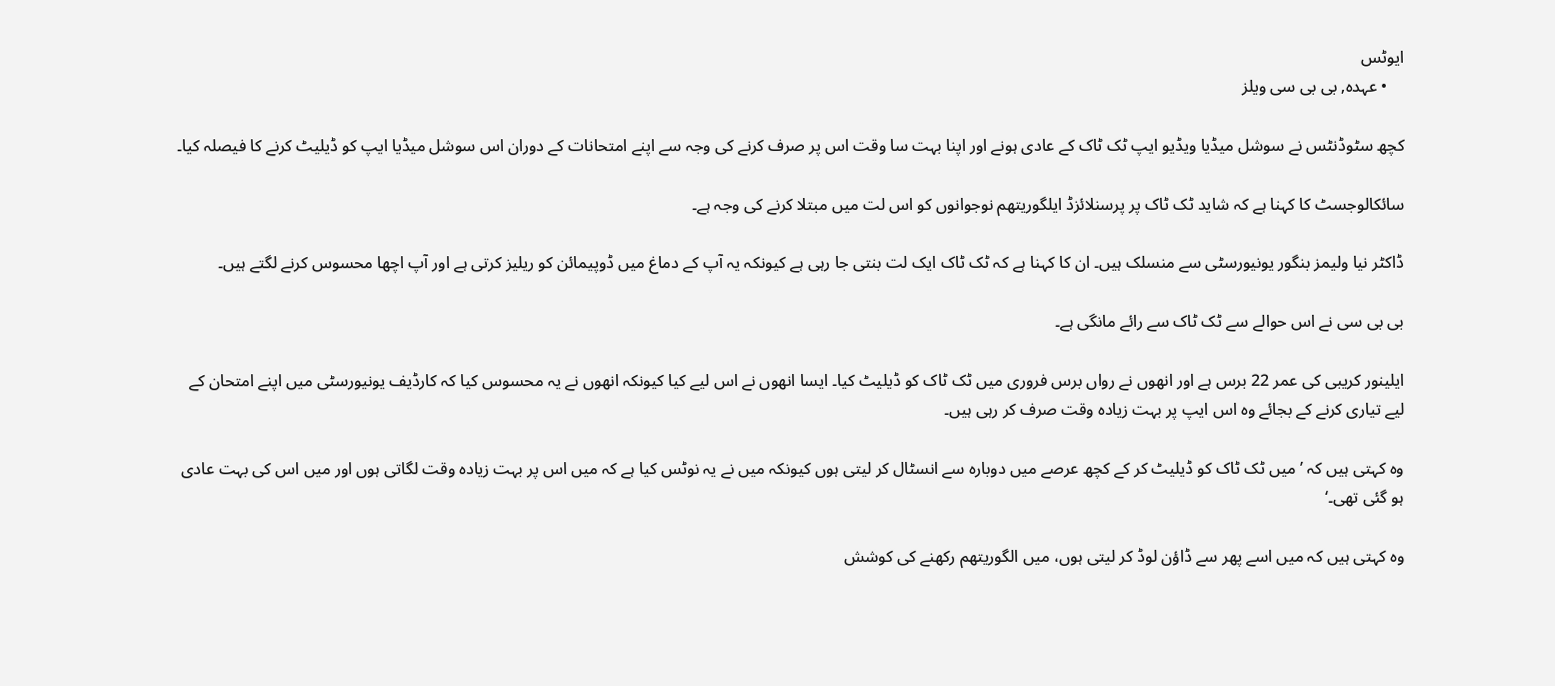ایوٹس
    • عہدہ, بی بی سی ویلز

کچھ سٹوڈنٹس نے سوشل میڈیا ویڈیو ایپ ٹک ٹاک کے عادی ہونے اور اپنا بہت سا وقت اس پر صرف کرنے کی وجہ سے اپنے امتحانات کے دوران اس سوشل میڈیا ایپ کو ڈیلیٹ کرنے کا فیصلہ کیا۔

سائکالوجسٹ کا کہنا ہے کہ شاید ٹک ٹاک پر پرسنلائزڈ ایلگوریتھم نوجوانوں کو اس لت میں مبتلا کرنے کی وجہ ہے۔

ڈاکٹر نیا ولیمز بنگور یونیورسٹی سے منسلک ہیں۔ ان کا کہنا ہے کہ ٹک ٹاک ایک لت بنتی جا رہی ہے کیونکہ یہ آپ کے دماغ میں ڈوپیمائن کو ریلیز کرتی ہے اور آپ اچھا محسوس کرنے لگتے ہیں۔

بی بی سی نے اس حوالے سے ٹک ٹاک سے رائے مانگی ہے۔

ایلینور کریبی کی عمر 22 برس ہے اور انھوں نے رواں برس فروری میں ٹک ٹاک کو ڈیلیٹ کیا۔ ایسا انھوں نے اس لیے کیا کیونکہ انھوں نے یہ محسوس کیا کہ کارڈیف یونیورسٹی میں اپنے امتحان کے لیے تیاری کرنے کے بجائے وہ اس ایپ پر بہت زیادہ وقت صرف کر رہی ہیں۔

وہ کہتی ہیں کہ ’میں ٹک ٹاک کو ڈیلیٹ کر کے کچھ عرصے میں دوبارہ سے انسٹال کر لیتی ہوں کیونکہ میں نے یہ نوٹس کیا ہے کہ میں اس پر بہت زیادہ وقت لگاتی ہوں اور میں اس کی بہت عادی ہو گئی تھی۔‘

وہ کہتی ہیں کہ میں اسے پھر سے ڈاؤن لوڈ کر لیتی ہوں، میں الگوریتھم رکھنے کی کوشش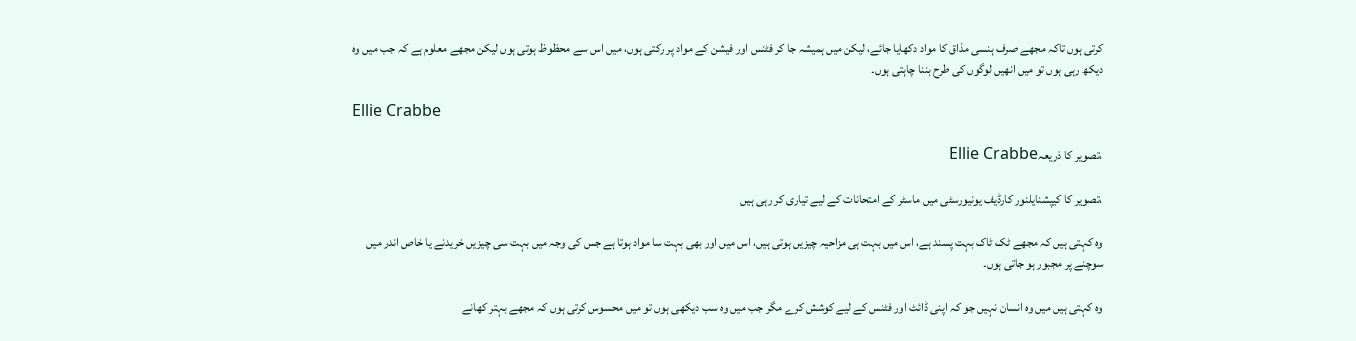کرتی ہوں تاکہ مجھے صرف ہنسی مذاق کا مواد دکھایا جائے، لیکن میں ہمیشہ جا کر فٹنس اور فیشن کے مواد پر رکتی ہوں، میں اس سے محظوظ ہوتی ہوں لیکن مجھے معلوم ہے کہ جب میں وہ دیکھ رہی ہوں تو میں انھیں لوگوں کی طرح بننا چاہتی ہوں۔

Ellie Crabbe

،تصویر کا ذریعہEllie Crabbe

،تصویر کا کیپشنایلنور کارڈیف یونیورسٹی میں ماسٹر کے امتحانات کے لیے تیاری کر رہی ہیں

وہ کہتی ہیں کہ مجھے ٹک ٹاک بہت پسند ہے، اس میں بہت ہی مزاحیہ چیزیں ہوتی ہیں، اس میں اور بھی بہت سا مواد ہوتا ہے جس کی وجہ میں بہت سی چیزیں خریدنے یا خاص اندر میں سوچنے پر مجبور ہو جاتی ہوں۔

وہ کہتی ہیں میں وہ انسان نہیں جو کہ اپنی ڈائٹ اور فٹنس کے لیے کوشش کرے مگر جب میں وہ سب دیکھی ہوں تو میں محسوس کرتی ہوں کہ مجھے بہتر کھانے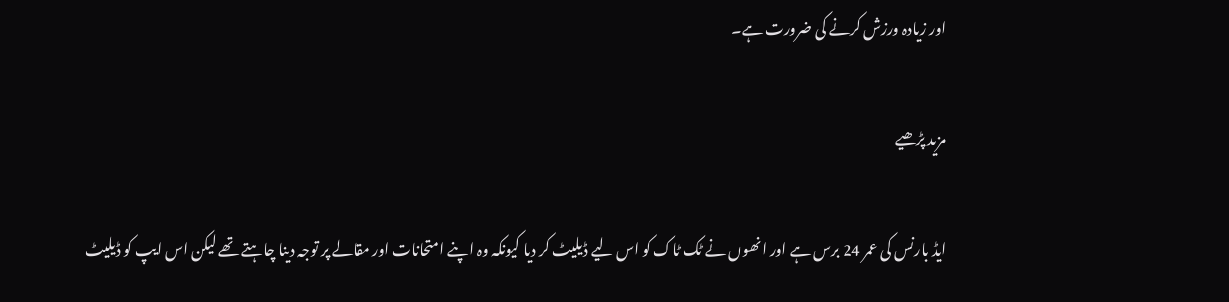اور زیادہ ورزش کرنے کی ضرورت ہے۔

مزید پڑھیے

ایڈ بارنس کی عمر 24 برس ہے اور انھوں نے ٹک ٹاک کو اس لیے ڈیلیٹ کر دیا کیونکہ وہ اپنے امتحانات اور مقالے پر توجہ دینا چاہتے تھے لیکن اس ایپ کو ڈیلیٹ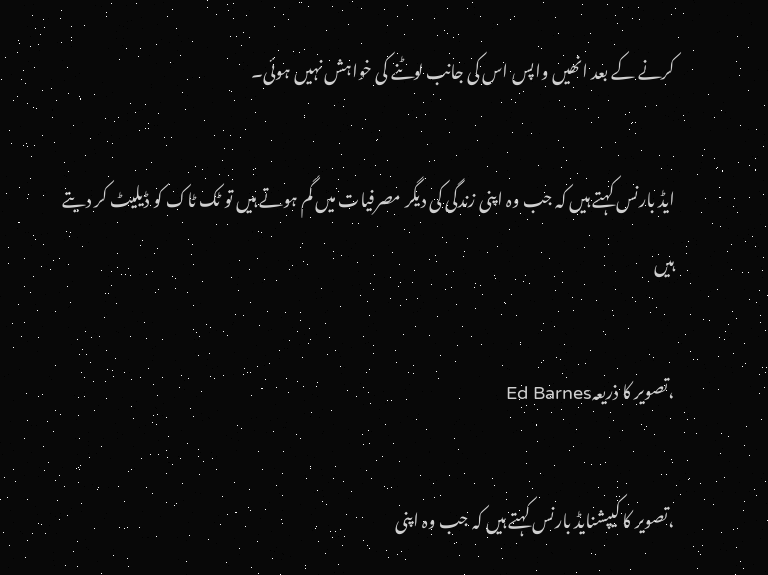کرنے کے بعد انھیں واپس اس کی جانب لوٹنے کی خواہش نہیں ہوئی۔

ایڈ بارنس کہتے ہیں کہ جب وہ اپنی زندگی کی دیگر مصرفیات میں گم ہوتے ہیں تو ٹک ٹاک کو ڈیلیٹ کر دیتے ہیں

،تصویر کا ذریعہEd Barnes

،تصویر کا کیپشنایڈ بارنس کہتے ہیں کہ جب وہ اپنی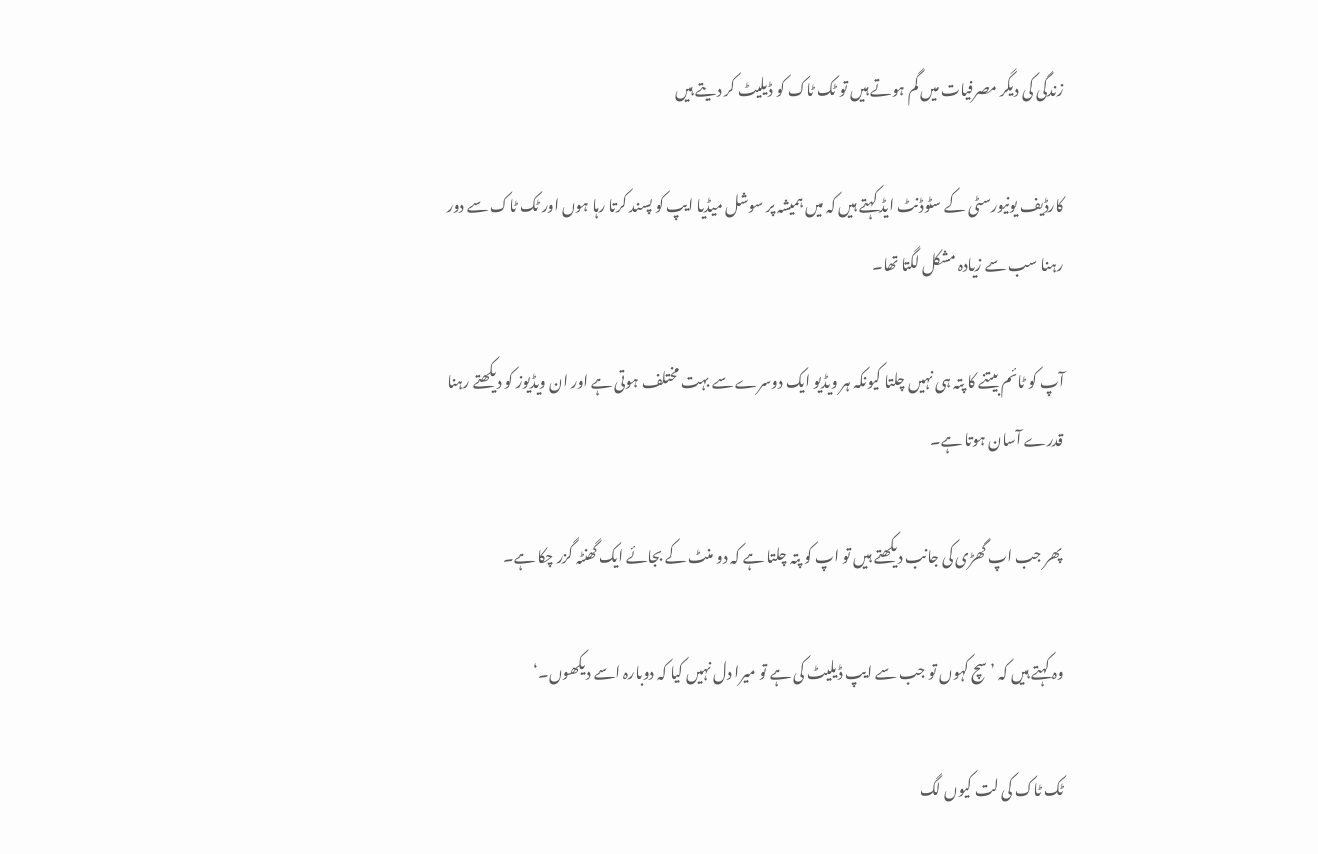زندگی کی دیگر مصرفیات میں گم ہوتے ہیں تو ٹک ٹاک کو ڈیلیٹ کر دیتے ہیں

کارڈیف یونیورسٹی کے سٹوڈنٹ ایڈ کہتے ہیں کہ میں ہمیشہ پر سوشل میڈیا ایپ کو پسند کرتا رہا ہوں اور ٹک ٹاک سے دور رہنا سب سے زیادہ مشکل لگتا تھا۔

آپ کو ٹائم بیتنے کا پتہ ہی نہیں چلتا کیونکہ ہر ویڈیو ایک دوسرے سے بہت مختلف ہوتی ہے اور ان ویڈیوز کو دیکھتے رہنا قدرے آسان ہوتا ہے۔

پھر جب اپ گھڑی کی جانب دیکھتے ہیں تو اپ کو پتہ چلتا ہے کہ دو منٹ کے بجائے ایک گھنٹہ گزر چکا ہے۔

وہ کہتے ہیں کہ ’سچ کہوں تو جب سے ایپ ڈیلیٹ کی ہے تو میرا دل نہیں کیا کہ دوبارہ اسے دیکھوں۔‘

ٹک ٹاک کی لت کیوں لگ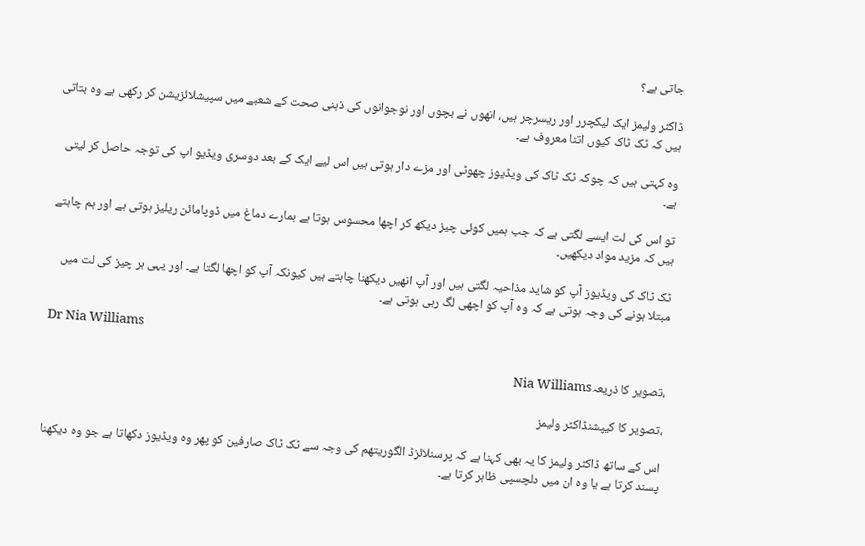جاتی ہے؟

ڈاکٹر ولیمز ایک لیکچرر اور ریسرچر ہیں، انھوں نے بچوں اور نوجوانوں کی ذہنی صحت کے شعبے میں سپیشلائزیشن کر رکھی ہے وہ بتاتی ہیں کہ ٹک ٹاک کیوں اتنا معروف ہے۔

وہ کہتی ہیں کہ چوکہ ٹک ٹاک کی ویڈیوز چھوٹی اور مزے دار ہوتی ہیں اس لیے ایک کے بعد دوسری ویڈیو اپ کی توجہ حاصل کر لیتی ہے۔

تو اس کی لت ایسے لگتی ہے کہ جب ہمیں کوئی چیز دیکھ کر اچھا محسوس ہوتا ہے ہمارے دماغ میں ڈوپامائن ریلیز ہوتی ہے اور ہم چاہتے ہیں کہ مزید مواد دیکھیں۔

ٹک ٹاک کی ویڈیوز آپ کو شاید مذاحیہ لگتی ہیں اور آپ انھیں دیکھنا چاہتے ہیں کیونکہ آپ کو اچھا لگتا ہے۔ اور یہی ہر چیز کی لت میں مبتلا ہونے کی وجہ ہوتی ہے کہ وہ آپ کو اچھی لگ رہی ہوتی ہے۔

Dr Nia Williams

،تصویر کا ذریعہNia Williams

،تصویر کا کیپشنڈاکٹر ولیمز

اس کے ساتھ ڈاکٹر ولیمز کا یہ بھی کہنا ہے کہ پرسنلائزڈ الگوریتھم کی وجہ سے ٹک ٹاک صارفین کو پھر وہ ویڈیوز دکھاتا ہے جو وہ دیکھنا پسند کرتا ہے یا وہ ان میں دلچسپی ظاہر کرتا ہے۔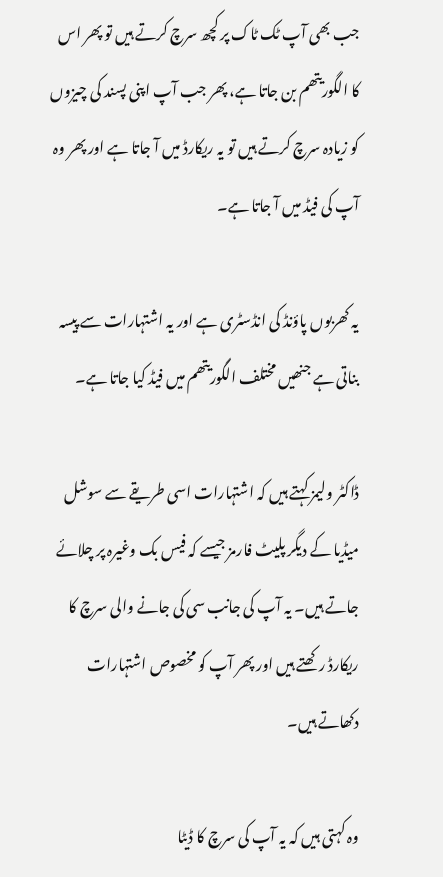جب بھی آپ ٹک ٹاک پر کچھ سرچ کرتے ہیں تو پھر اس کا الگوریتھم بن جاتا ہے، پھر جب آپ اپنی پسند کی چیزوں کو زیادہ سرچ کرتے ہیں تو یہ ریکارڈ میں آ جاتا ہے اور پھر وہ آپ کی فیڈ میں آ جاتا ہے۔

یہ کھربوں پاؤنڈ کی انڈسٹری ہے اور یہ اشتہارات سے پیسہ بناتی ہے جنھیں مختلف الگوریتھم میں فیڈ کیا جاتا ہے۔

ڈاکٹر ولیمز کہتے ہیں کہ اشتہارات اسی طریقے سے سوشل میڈیا کے دیگر پلیٹ فارمز جیسے کہ فیس بک وغیرہ پر چلائے جاتے ہیں۔ یہ آپ کی جانب سی کی جانے والی سرچ کا ریکارڈ رکھتے ہیں اور پھر آپ کو مخصوص اشتہارات دکھاتے ہیں۔

وہ کہتی ہیں کہ یہ آپ کی سرچ کا ڈیٹا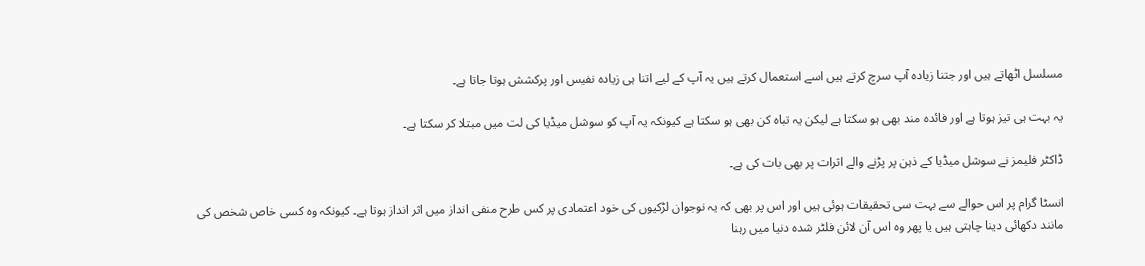مسلسل اٹھاتے ہیں اور جتنا زیادہ آپ سرچ کرتے ہیں اسے استعمال کرتے ہیں یہ آپ کے لیے اتنا ہی زیادہ نفیس اور پرکشش ہوتا جاتا ہے۔

یہ بہت ہی تیز ہوتا ہے اور فائدہ مند بھی ہو سکتا ہے لیکن یہ تباہ کن بھی ہو سکتا ہے کیونکہ یہ آپ کو سوشل میڈیا کی لت میں مبتلا کر سکتا ہے۔

ڈاکٹر فلیمز نے سوشل میڈیا کے ذہن پر پڑنے والے اثرات پر بھی بات کی ہے۔

انسٹا گرام پر اس حوالے سے بہت سی تحقیقات ہوئی ہیں اور اس پر بھی کہ یہ نوجوان لڑکیوں کی خود اعتمادی پر کس طرح منفی انداز میں اثر انداز ہوتا ہے۔ کیونکہ وہ کسی خاص شخص کی مانند دکھائی دینا چاہتی ہیں یا پھر وہ اس آن لائن فلٹر شدہ دنیا میں رہنا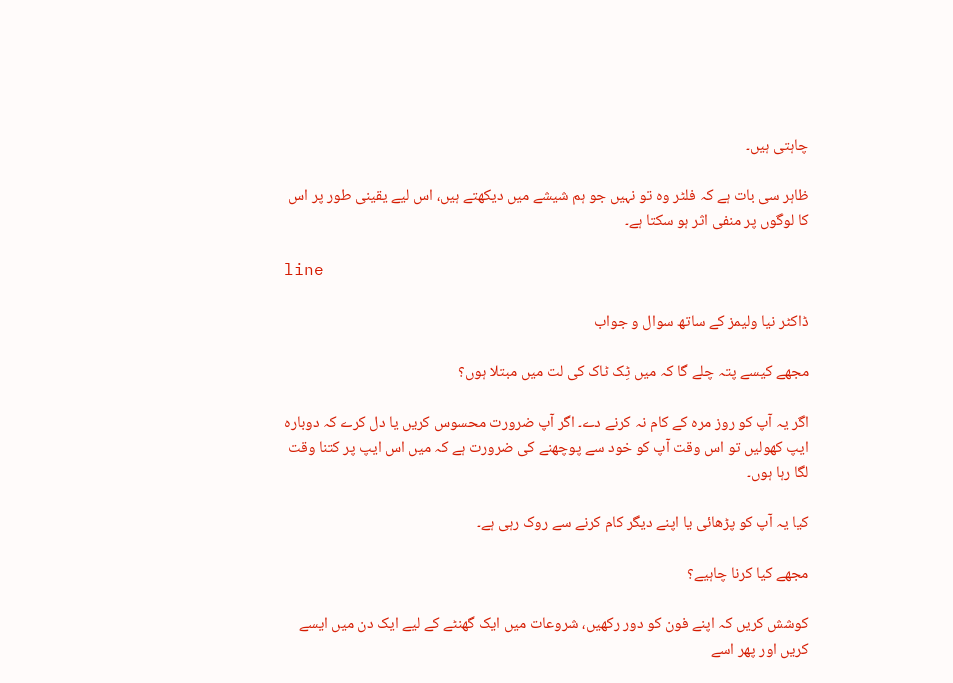چاہتی ہیں۔

ظاہر سی بات ہے کہ فلٹر وہ تو نہیں جو ہم شیشے میں دیکھتے ہیں، اس لیے یقینی طور پر اس کا لوگوں پر منفی اثر ہو سکتا ہے۔

line

ڈاکٹر نیا ولیمز کے ساتھ سوال و جواب

مجھے کیسے پتہ چلے گا کہ میں ٹِک ٹاک کی لت میں مبتلا ہوں؟

اگر یہ آپ کو روز مرہ کے کام نہ کرنے دے۔ اگر آپ ضرورت محسوس کریں یا دل کرے کہ دوبارہ ایپ کھولیں تو اس وقت آپ کو خود سے پوچھنے کی ضرورت ہے کہ میں اس ایپ پر کتنا وقت لگا رہا ہوں۔

کیا یہ آپ کو پڑھائی یا اپنے دیگر کام کرنے سے روک رہی ہے۔

مجھے کیا کرنا چاہیے؟

کوشش کریں کہ اپنے فون کو دور رکھیں، شروعات میں ایک گھنٹے کے لیے ایک دن میں ایسے کریں اور پھر اسے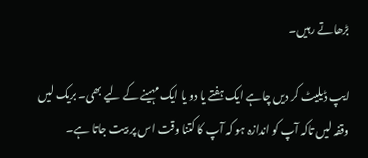بڑھاتے رہیں۔

ایپ ڈیلیٹ کر دیں چاہے ایک ہفتے یا دو یا ایک مہینے کے لیے بھی۔ بریک لیں وقفہ لیں تاکہ آپ کو اندازہ ہو کہ آپ کا کتنا وقت اس پر بیت جاتا ہے۔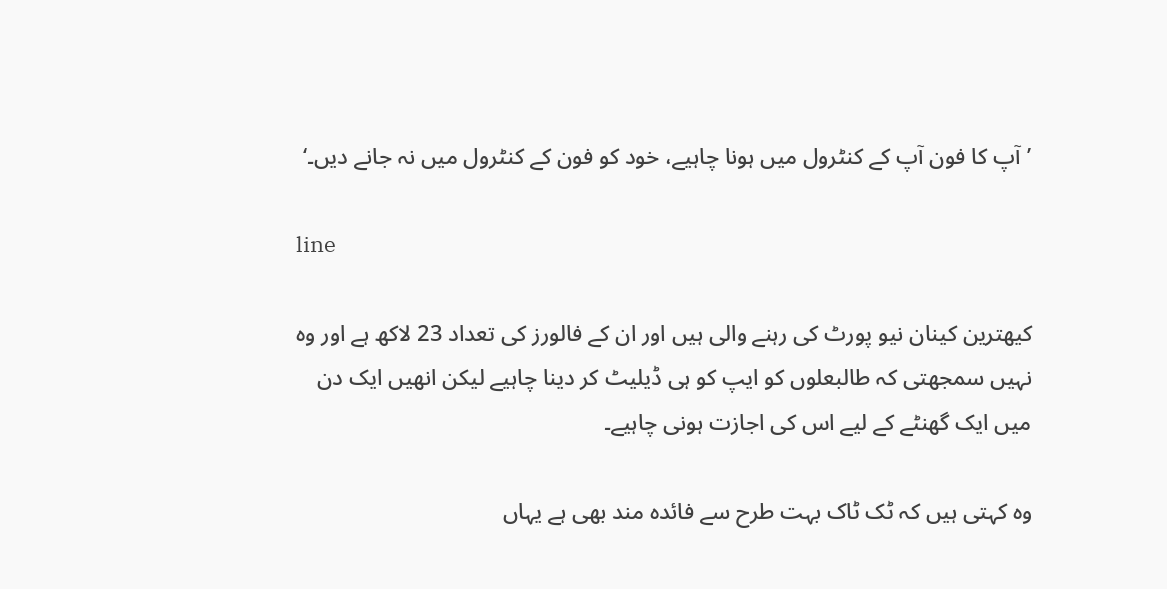’آپ کا فون آپ کے کنٹرول میں ہونا چاہیے، خود کو فون کے کنٹرول میں نہ جانے دیں۔‘

line

کیھترین کینان نیو پورٹ کی رہنے والی ہیں اور ان کے فالورز کی تعداد 23 لاکھ ہے اور وہ نہیں سمجھتی کہ طالبعلوں کو ایپ کو ہی ڈیلیٹ کر دینا چاہیے لیکن انھیں ایک دن میں ایک گھنٹے کے لیے اس کی اجازت ہونی چاہیے۔

وہ کہتی ہیں کہ ٹک ٹاک بہت طرح سے فائدہ مند بھی ہے یہاں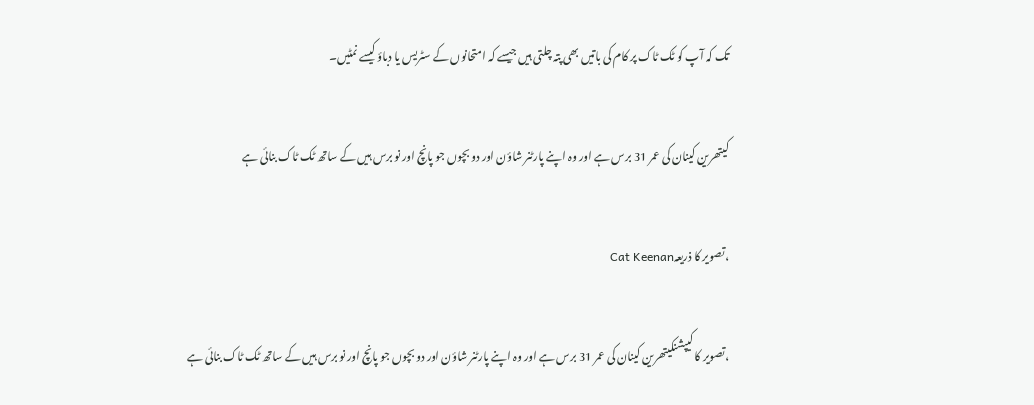تک کہ آپ کو ٹک ٹاک پر کام کی باتیں بھی پتہ چلتی ہیں جیسے کہ امتحانوں کے سٹریس یا دباؤ کیسے نمٹیں۔

کیتھرین کینان کی عمر 31 برس ہے اور وہ اپنے پارٹنر شاؤن اور دو بچوں جو پانچ اور نو برس ہیں کے ساتھ ٹک ٹاک بنائی ہے

،تصویر کا ذریعہCat Keenan

،تصویر کا کیپشنکیتھرین کینان کی عمر 31 برس ہے اور وہ اپنے پارٹنر شاؤن اور دو بچوں جو پانچ اور نو برس ہیں کے ساتھ ٹک ٹاک بنائی ہے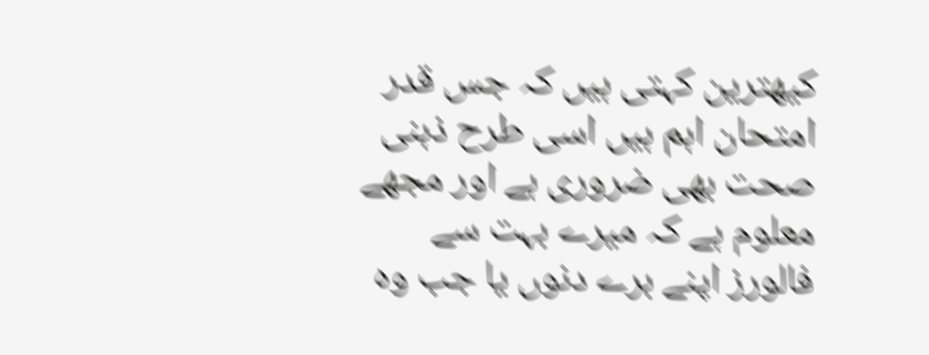کیھترین کہتی ہیں کہ جس قدر امتحان اہم ہیں اسی طرح ذہنی صحت بھی ضروری ہے اور مجھے معلوم ہے کہ میرے بہت سے فالورز اپنے برے دنوں یا جب وہ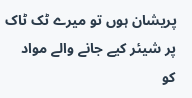پریشان ہوں تو میرے ٹک ٹاک پر شیئر کیے جانے والے مواد کو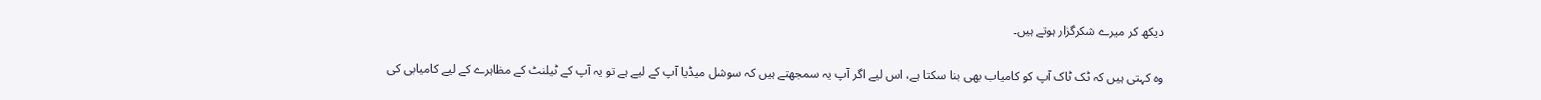دیکھ کر میرے شکرگزار ہوتے ہیں۔

وہ کہتی ہیں کہ ٹک ٹاک آپ کو کامیاب بھی بنا سکتا ہے، اس لیے اگر آپ یہ سمجھتے ہیں کہ سوشل میڈیا آپ کے لیے ہے تو یہ آپ کے ٹیلنٹ کے مظاہرے کے لیے کامیابی کی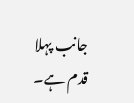جانب پہلا قدم ہے۔